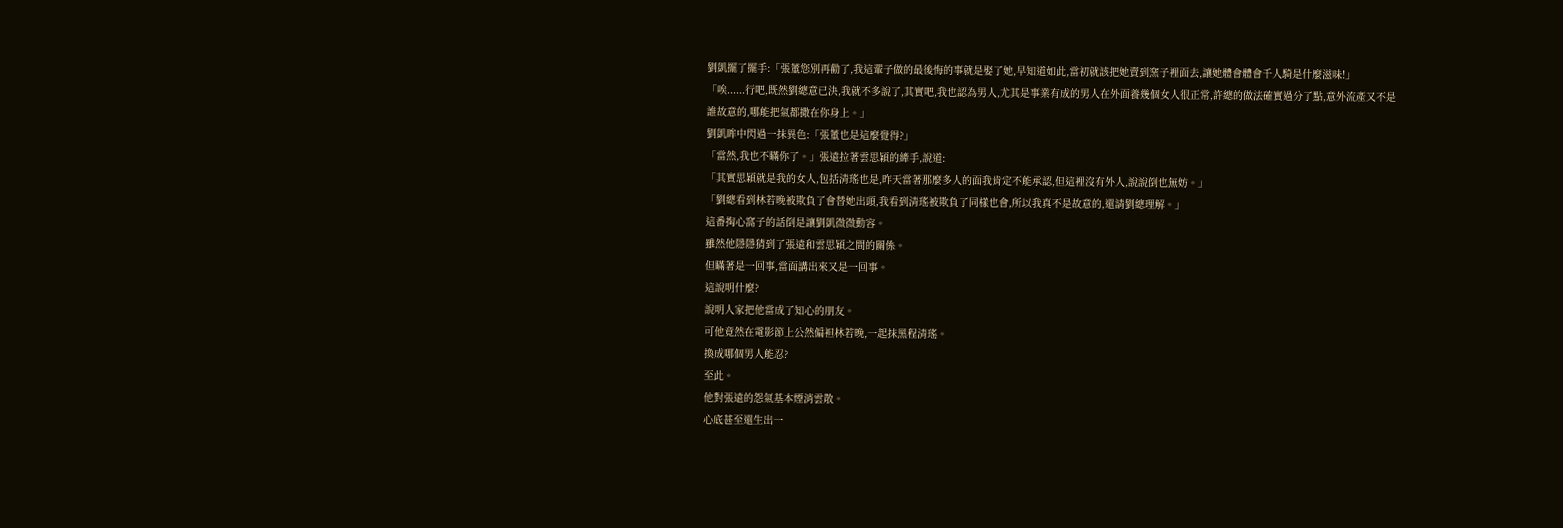劉凱擺了擺手:「張董您別再勸了,我這輩子做的最後悔的事就是娶了她,早知道如此,當初就該把她賣到窯子裡面去,讓她體會體會千人騎是什麼滋味!」
「唉......行吧,既然劉總意已決,我就不多說了,其實吧,我也認為男人,尤其是事業有成的男人在外面養幾個女人很正常,許總的做法確實過分了點,意外流產又不是誰故意的,哪能把氣都撒在你身上。」
劉凱眸中閃過一抹異色:「張董也是這麼覺得?」
「當然,我也不瞞你了。」張遠拉著雲思穎的縴手,說道:
「其實思穎就是我的女人,包括清瑤也是,昨天當著那麼多人的面我肯定不能承認,但這裡沒有外人,說說倒也無妨。」
「劉總看到林若晚被欺負了會替她出頭,我看到清瑤被欺負了同樣也會,所以我真不是故意的,還請劉總理解。」
這番掏心窩子的話倒是讓劉凱微微動容。
雖然他隱隱猜到了張遠和雲思穎之間的關係。
但瞞著是一回事,當面講出來又是一回事。
這說明什麼?
說明人家把他當成了知心的朋友。
可他竟然在電影節上公然偏袒林若晚,一起抹黑程清瑤。
換成哪個男人能忍?
至此。
他對張遠的怨氣基本煙消雲散。
心底甚至還生出一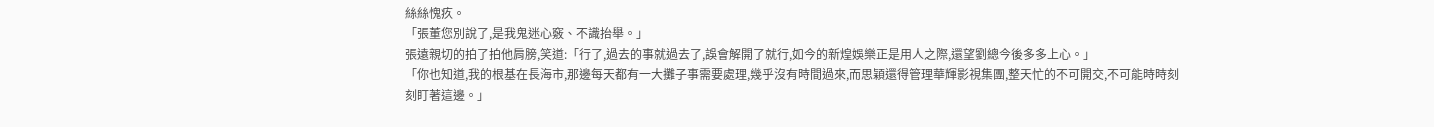絲絲愧疚。
「張董您別說了,是我鬼迷心竅、不識抬舉。」
張遠親切的拍了拍他肩膀,笑道:「行了,過去的事就過去了,誤會解開了就行,如今的新煌娛樂正是用人之際,還望劉總今後多多上心。」
「你也知道,我的根基在長海市,那邊每天都有一大攤子事需要處理,幾乎沒有時間過來,而思穎還得管理華輝影視集團,整天忙的不可開交,不可能時時刻刻盯著這邊。」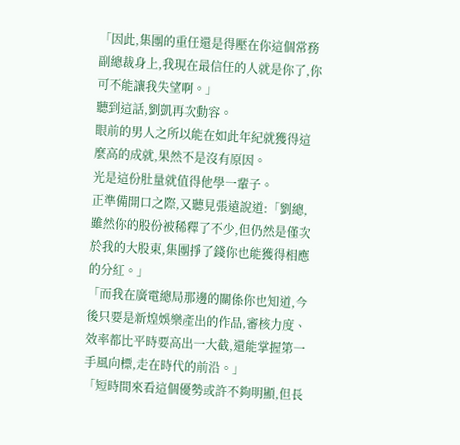「因此,集團的重任還是得壓在你這個常務副總裁身上,我現在最信任的人就是你了,你可不能讓我失望啊。」
聽到這話,劉凱再次動容。
眼前的男人之所以能在如此年紀就獲得這麼高的成就,果然不是沒有原因。
光是這份肚量就值得他學一輩子。
正準備開口之際,又聽見張遠說道:「劉總,雖然你的股份被稀釋了不少,但仍然是僅次於我的大股東,集團掙了錢你也能獲得相應的分紅。」
「而我在廣電總局那邊的關係你也知道,今後只要是新煌娛樂產出的作品,審核力度、效率都比平時要高出一大截,還能掌握第一手風向標,走在時代的前沿。」
「短時間來看這個優勢或許不夠明顯,但長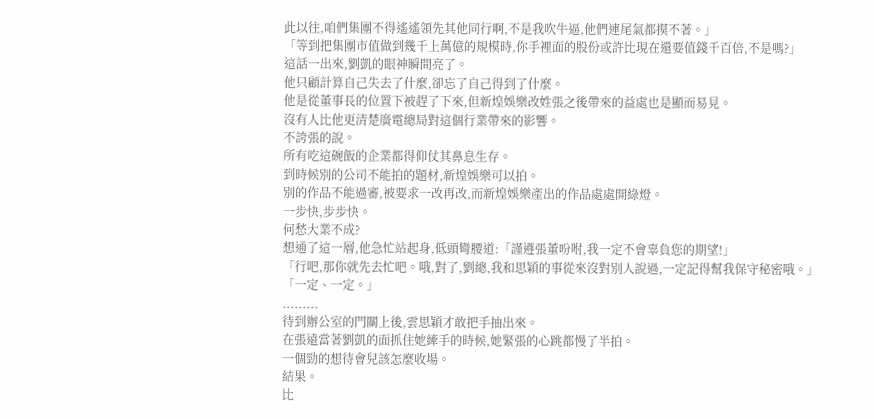此以往,咱們集團不得遙遙領先其他同行啊,不是我吹牛逼,他們連尾氣都摸不著。」
「等到把集團市值做到幾千上萬億的規模時,你手裡面的股份或許比現在還要值錢千百倍,不是嗎?」
這話一出來,劉凱的眼神瞬間亮了。
他只顧計算自己失去了什麼,卻忘了自己得到了什麼。
他是從董事長的位置下被趕了下來,但新煌娛樂改姓張之後帶來的益處也是顯而易見。
沒有人比他更清楚廣電總局對這個行業帶來的影響。
不誇張的說。
所有吃這碗飯的企業都得仰仗其鼻息生存。
到時候別的公司不能拍的題材,新煌娛樂可以拍。
別的作品不能過審,被要求一改再改,而新煌娛樂產出的作品處處開綠燈。
一步快,步步快。
何愁大業不成?
想通了這一層,他急忙站起身,低頭彎腰道:「謹遵張董吩咐,我一定不會辜負您的期望!」
「行吧,那你就先去忙吧。哦,對了,劉總,我和思穎的事從來沒對別人說過,一定記得幫我保守秘密哦。」
「一定、一定。」
.........
待到辦公室的門關上後,雲思穎才敢把手抽出來。
在張遠當著劉凱的面抓住她縴手的時候,她緊張的心跳都慢了半拍。
一個勁的想待會兒該怎麼收場。
結果。
比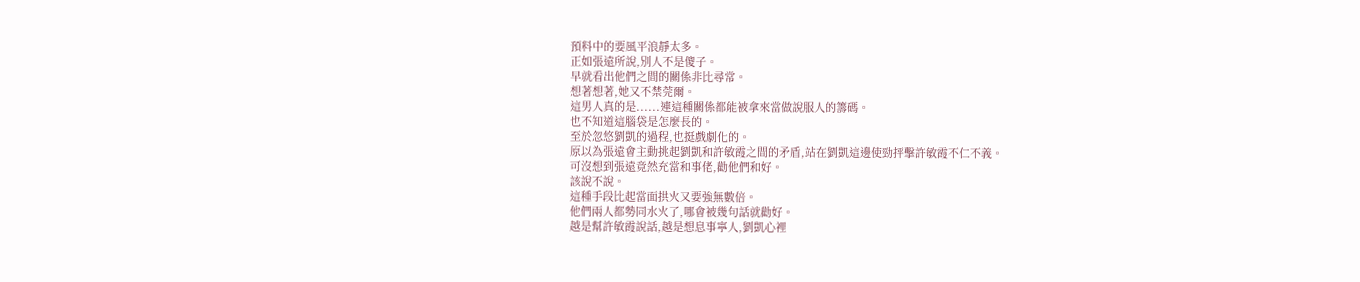預料中的要風平浪靜太多。
正如張遠所說,別人不是傻子。
早就看出他們之間的關係非比尋常。
想著想著,她又不禁莞爾。
這男人真的是......連這種關係都能被拿來當做說服人的籌碼。
也不知道這腦袋是怎麼長的。
至於忽悠劉凱的過程,也挺戲劇化的。
原以為張遠會主動挑起劉凱和許敏霞之間的矛盾,站在劉凱這邊使勁抨擊許敏霞不仁不義。
可沒想到張遠竟然充當和事佬,勸他們和好。
該說不說。
這種手段比起當面拱火又要強無數倍。
他們兩人都勢同水火了,哪會被幾句話就勸好。
越是幫許敏霞說話,越是想息事寧人,劉凱心裡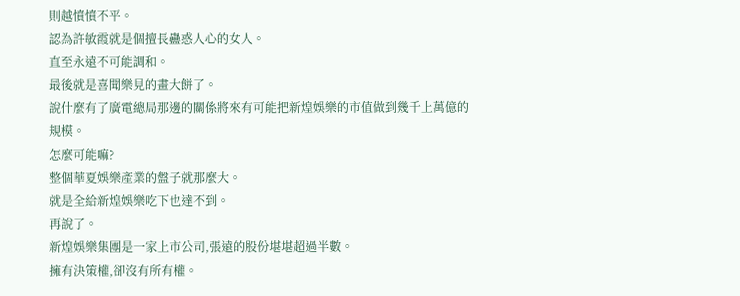則越憤憤不平。
認為許敏霞就是個擅長蠱惑人心的女人。
直至永遠不可能調和。
最後就是喜聞樂見的畫大餅了。
說什麼有了廣電總局那邊的關係將來有可能把新煌娛樂的市值做到幾千上萬億的規模。
怎麼可能嘛?
整個華夏娛樂產業的盤子就那麼大。
就是全給新煌娛樂吃下也達不到。
再說了。
新煌娛樂集團是一家上市公司,張遠的股份堪堪超過半數。
擁有決策權,卻沒有所有權。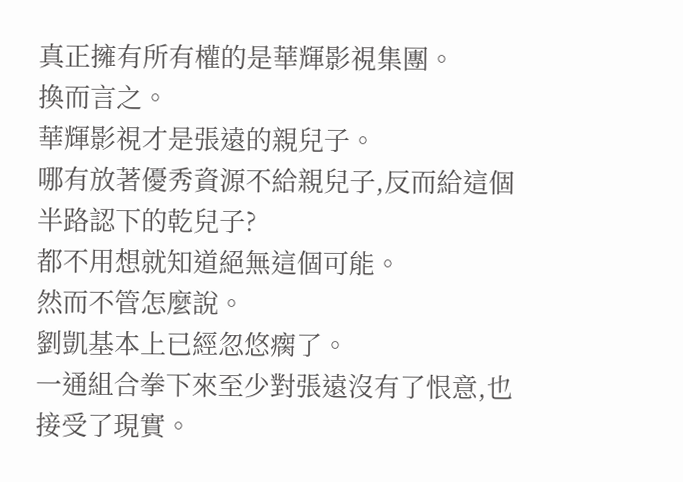真正擁有所有權的是華輝影視集團。
換而言之。
華輝影視才是張遠的親兒子。
哪有放著優秀資源不給親兒子,反而給這個半路認下的乾兒子?
都不用想就知道絕無這個可能。
然而不管怎麼說。
劉凱基本上已經忽悠瘸了。
一通組合拳下來至少對張遠沒有了恨意,也接受了現實。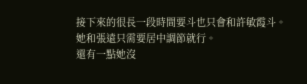接下來的很長一段時間要斗也只會和許敏霞斗。
她和張遠只需要居中調節就行。
還有一點她沒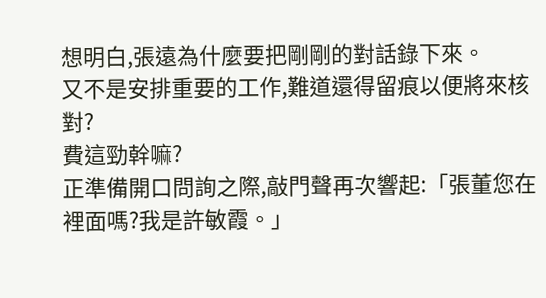想明白,張遠為什麼要把剛剛的對話錄下來。
又不是安排重要的工作,難道還得留痕以便將來核對?
費這勁幹嘛?
正準備開口問詢之際,敲門聲再次響起:「張董您在裡面嗎?我是許敏霞。」